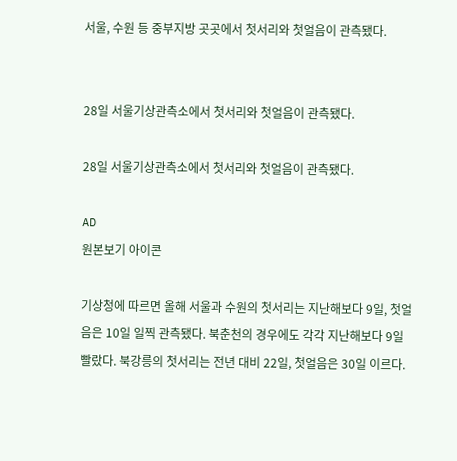서울, 수원 등 중부지방 곳곳에서 첫서리와 첫얼음이 관측됐다.


28일 서울기상관측소에서 첫서리와 첫얼음이 관측됐다.

28일 서울기상관측소에서 첫서리와 첫얼음이 관측됐다.

AD
원본보기 아이콘

기상청에 따르면 올해 서울과 수원의 첫서리는 지난해보다 9일, 첫얼음은 10일 일찍 관측됐다. 북춘천의 경우에도 각각 지난해보다 9일 빨랐다. 북강릉의 첫서리는 전년 대비 22일, 첫얼음은 30일 이르다.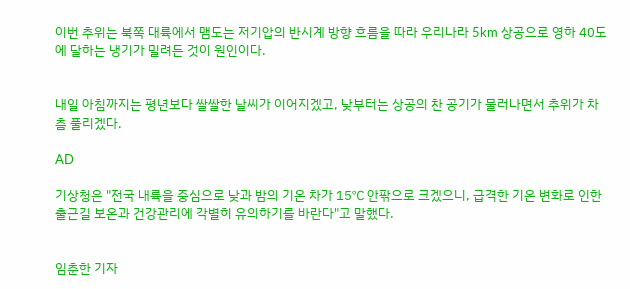이번 추위는 북쪽 대륙에서 맴도는 저기압의 반시계 방향 흐름을 따라 우리나라 5km 상공으로 영하 40도에 달하는 냉기가 밀려든 것이 원인이다.


내일 아침까지는 평년보다 쌀쌀한 날씨가 이어지겠고, 낮부터는 상공의 찬 공기가 물러나면서 추위가 차츰 풀리겠다.

AD

기상청은 "전국 내륙을 중심으로 낮과 밤의 기온 차가 15℃ 안팎으로 크겠으니, 급격한 기온 변화로 인한 출근길 보온과 건강관리에 각별히 유의하기를 바란다"고 말했다.


임춘한 기자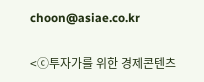choon@asiae.co.kr

<ⓒ투자가를 위한 경제콘텐츠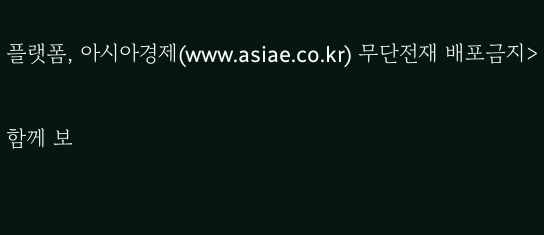플랫폼, 아시아경제(www.asiae.co.kr) 무단전재 배포금지>

함께 보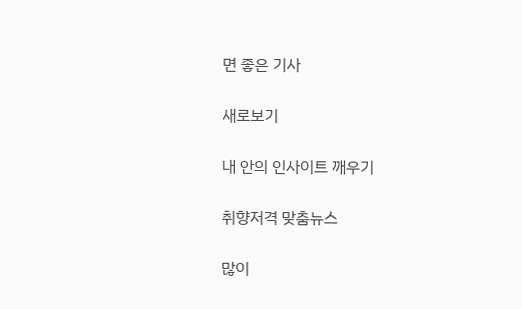면 좋은 기사

새로보기

내 안의 인사이트 깨우기

취향저격 맞춤뉴스

많이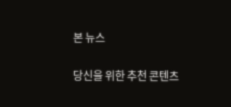본 뉴스

당신을 위한 추천 콘텐츠